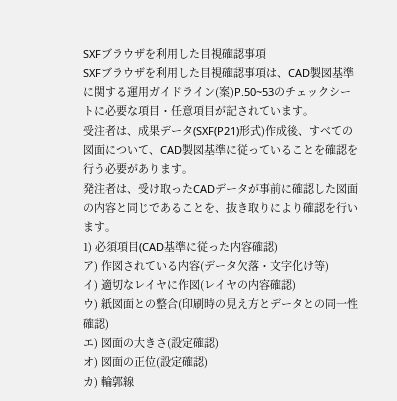SXFブラウザを利用した目視確認事項
SXFブラウザを利用した目視確認事項は、CAD製図基準に関する運用ガイドライン(案)P.50~53のチェックシートに必要な項目・任意項目が記されています。
受注者は、成果データ(SXF(P21)形式)作成後、すべての図面について、CAD製図基準に従っていることを確認を行う必要があります。
発注者は、受け取ったCADデータが事前に確認した図面の内容と同じであることを、抜き取りにより確認を行います。
1) 必須項目(CAD基準に従った内容確認)
ア) 作図されている内容(データ欠落・文字化け等)
イ) 適切なレイヤに作図(レイヤの内容確認)
ウ) 紙図面との整合(印刷時の見え方とデータとの同一性確認)
エ) 図面の大きさ(設定確認)
オ) 図面の正位(設定確認)
カ) 輪郭線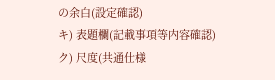の余白(設定確認)
キ) 表題欄(記載事項等内容確認)
ク) 尺度(共通仕様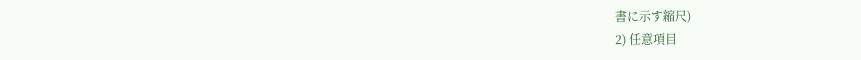書に示す縮尺)
2) 任意項目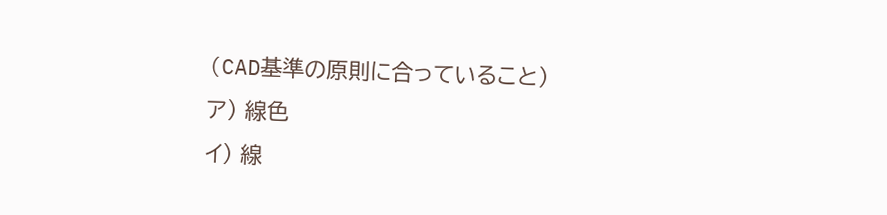(CAD基準の原則に合っていること)
ア) 線色
イ) 線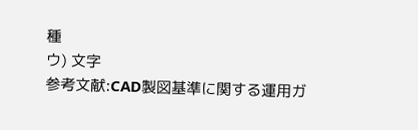種
ウ) 文字
参考文献:CAD製図基準に関する運用ガ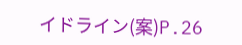イドライン(案)P.26